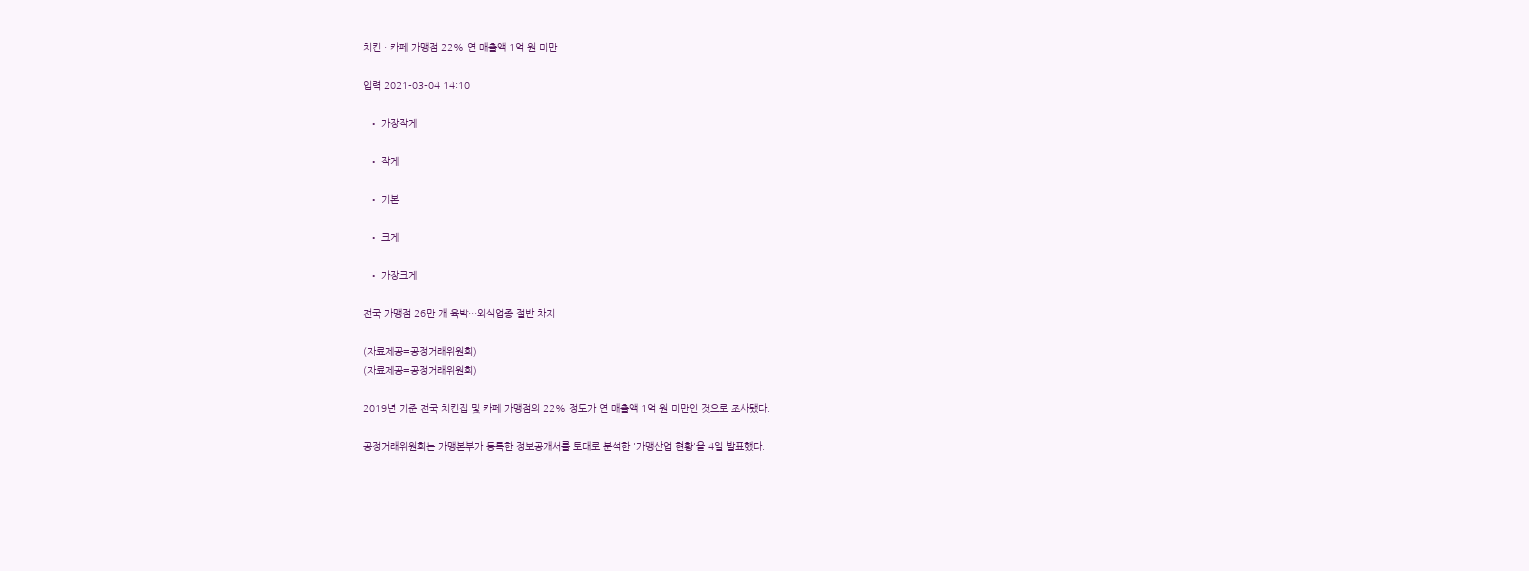치킨ㆍ카페 가맹점 22% 연 매출액 1억 원 미만

입력 2021-03-04 14:10

  • 가장작게

  • 작게

  • 기본

  • 크게

  • 가장크게

전국 가맹점 26만 개 육박…외식업종 절반 차지

(자료제공=공정거래위원회)
(자료제공=공정거래위원회)

2019년 기준 전국 치킨집 및 카페 가맹점의 22% 정도가 연 매출액 1억 원 미만인 것으로 조사됐다.

공정거래위원회는 가맹본부가 등록한 정보공개서를 토대로 분석한 '가맹산업 현황'을 4일 발표했다.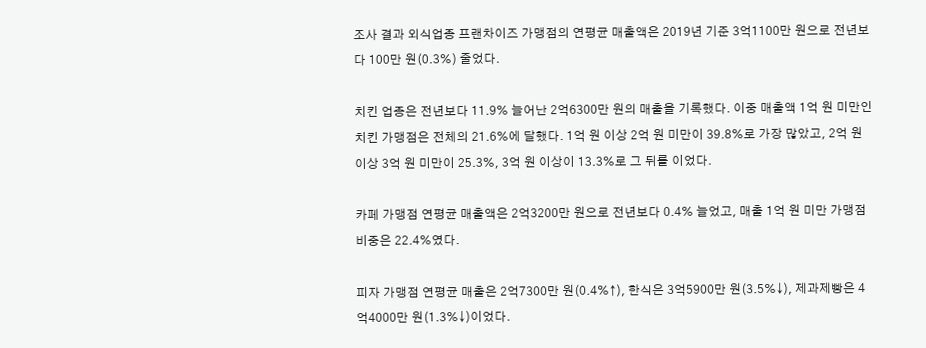조사 결과 외식업종 프랜차이즈 가맹점의 연평균 매출액은 2019년 기준 3억1100만 원으로 전년보다 100만 원(0.3%) 줄었다.

치킨 업종은 전년보다 11.9% 늘어난 2억6300만 원의 매출을 기록했다. 이중 매출액 1억 원 미만인 치킨 가맹점은 전체의 21.6%에 달했다. 1억 원 이상 2억 원 미만이 39.8%로 가장 많았고, 2억 원 이상 3억 원 미만이 25.3%, 3억 원 이상이 13.3%로 그 뒤를 이었다.

카페 가맹점 연평균 매출액은 2억3200만 원으로 전년보다 0.4% 늘었고, 매출 1억 원 미만 가맹점 비중은 22.4%였다.

피자 가맹점 연평균 매출은 2억7300만 원(0.4%↑), 한식은 3억5900만 원(3.5%↓), 제과제빵은 4억4000만 원(1.3%↓)이었다.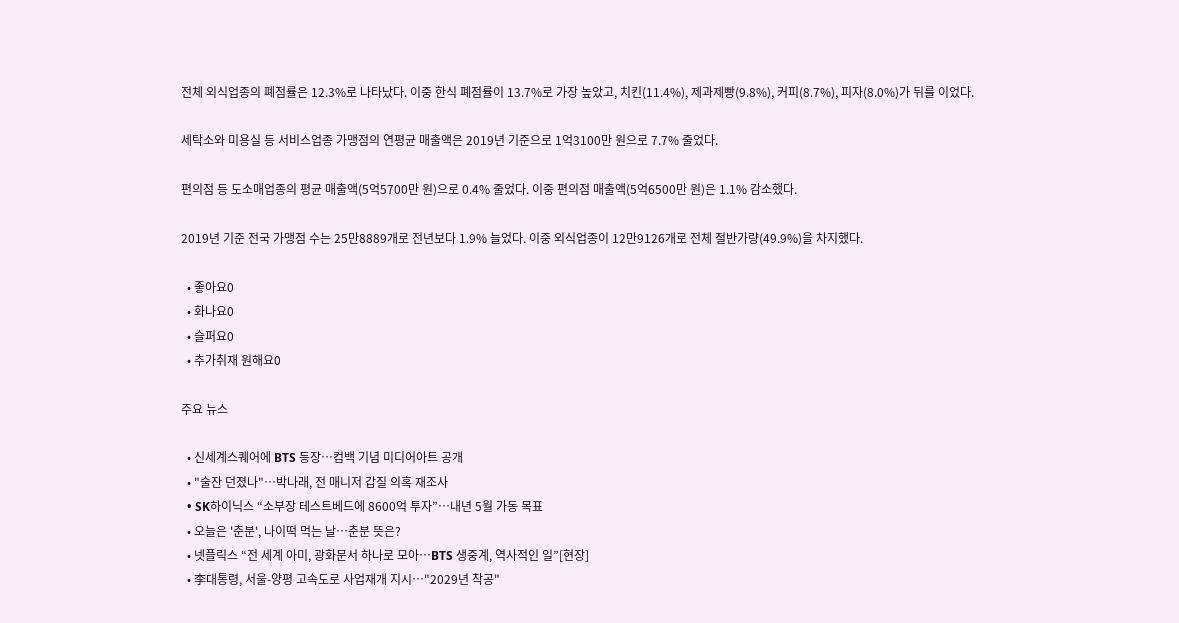전체 외식업종의 폐점률은 12.3%로 나타났다. 이중 한식 폐점률이 13.7%로 가장 높았고, 치킨(11.4%), 제과제빵(9.8%), 커피(8.7%), 피자(8.0%)가 뒤를 이었다.

세탁소와 미용실 등 서비스업종 가맹점의 연평균 매출액은 2019년 기준으로 1억3100만 원으로 7.7% 줄었다.

편의점 등 도소매업종의 평균 매출액(5억5700만 원)으로 0.4% 줄었다. 이중 편의점 매출액(5억6500만 원)은 1.1% 감소했다.

2019년 기준 전국 가맹점 수는 25만8889개로 전년보다 1.9% 늘었다. 이중 외식업종이 12만9126개로 전체 절반가량(49.9%)을 차지했다.

  • 좋아요0
  • 화나요0
  • 슬퍼요0
  • 추가취재 원해요0

주요 뉴스

  • 신세계스퀘어에 BTS 등장…컴백 기념 미디어아트 공개
  • "술잔 던졌나"…박나래, 전 매니저 갑질 의혹 재조사
  • SK하이닉스 “소부장 테스트베드에 8600억 투자”…내년 5월 가동 목표
  • 오늘은 '춘분', 나이떡 먹는 날…춘분 뜻은?
  • 넷플릭스 “전 세계 아미, 광화문서 하나로 모아…BTS 생중계, 역사적인 일”[현장]
  • 李대통령, 서울-양평 고속도로 사업재개 지시…"2029년 착공"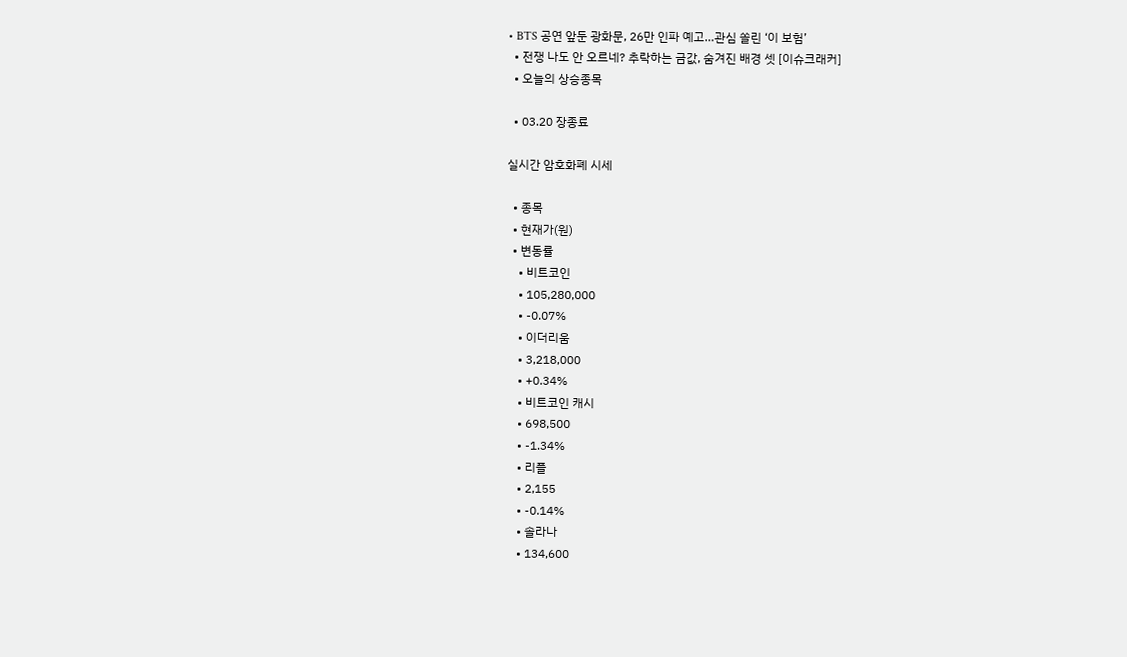• BTS 공연 앞둔 광화문, 26만 인파 예고…관심 쏠린 ‘이 보험’
  • 전쟁 나도 안 오르네? 추락하는 금값, 숨겨진 배경 셋 [이슈크래커]
  • 오늘의 상승종목

  • 03.20 장종료

실시간 암호화폐 시세

  • 종목
  • 현재가(원)
  • 변동률
    • 비트코인
    • 105,280,000
    • -0.07%
    • 이더리움
    • 3,218,000
    • +0.34%
    • 비트코인 캐시
    • 698,500
    • -1.34%
    • 리플
    • 2,155
    • -0.14%
    • 솔라나
    • 134,600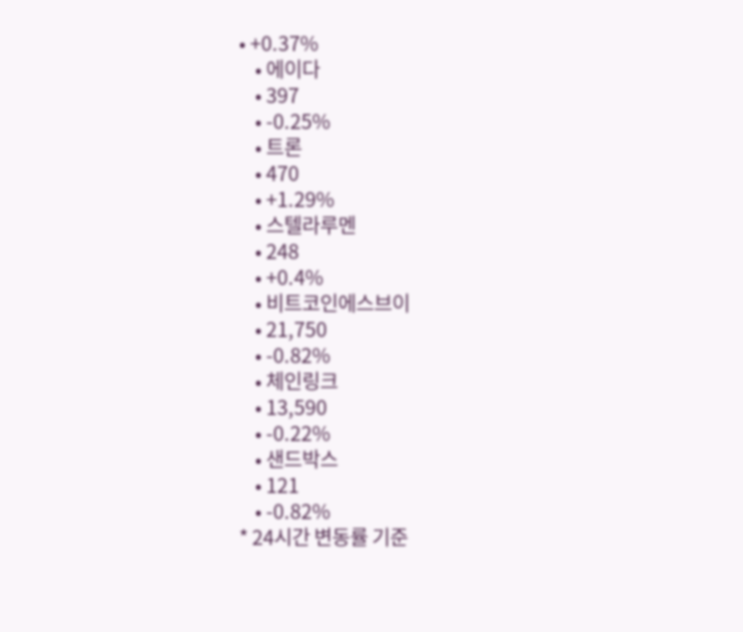• +0.37%
    • 에이다
    • 397
    • -0.25%
    • 트론
    • 470
    • +1.29%
    • 스텔라루멘
    • 248
    • +0.4%
    • 비트코인에스브이
    • 21,750
    • -0.82%
    • 체인링크
    • 13,590
    • -0.22%
    • 샌드박스
    • 121
    • -0.82%
* 24시간 변동률 기준